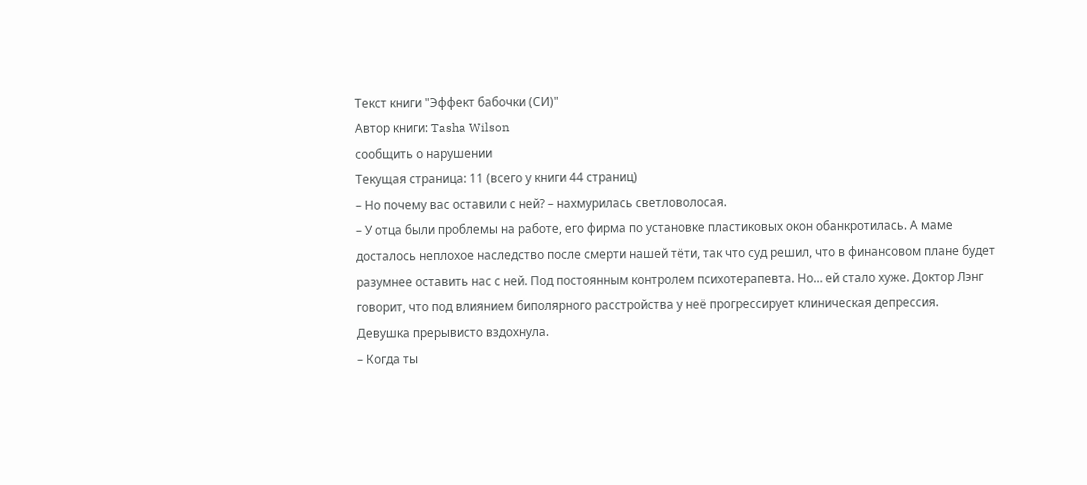Текст книги "Эффект бабочки (СИ)"
Автор книги: Tasha Wilson
сообщить о нарушении
Текущая страница: 11 (всего у книги 44 страниц)
– Но почему вас оставили с ней? – нахмурилась светловолосая.
– У отца были проблемы на работе, его фирма по установке пластиковых окон обанкротилась. А маме досталось неплохое наследство после смерти нашей тёти, так что суд решил, что в финансовом плане будет разумнее оставить нас с ней. Под постоянным контролем психотерапевта. Но… ей стало хуже. Доктор Лэнг говорит, что под влиянием биполярного расстройства у неё прогрессирует клиническая депрессия.
Девушка прерывисто вздохнула.
– Когда ты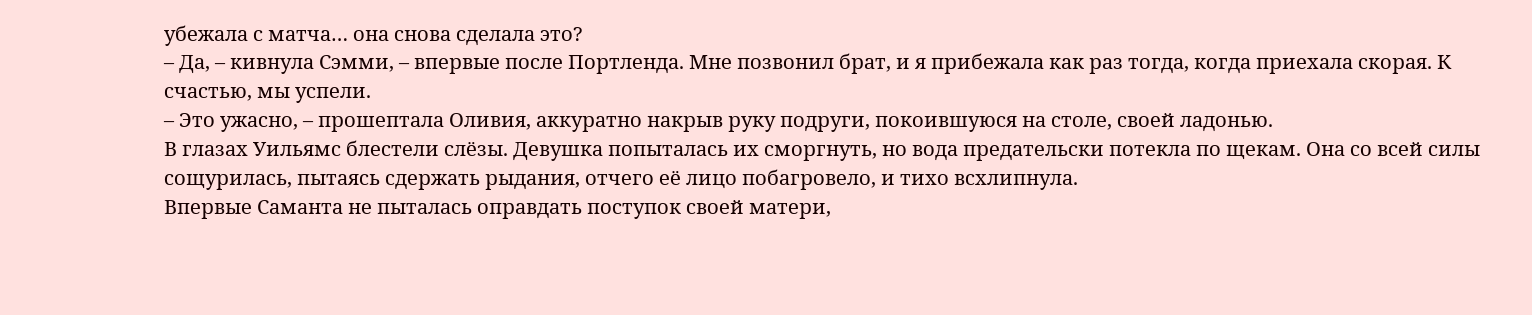убежала с матча… она снова сделала это?
– Да, – кивнула Сэмми, – впервые после Портленда. Мне позвонил брат, и я прибежала как раз тогда, когда приехала скорая. К счастью, мы успели.
– Это ужасно, – прошептала Оливия, аккуратно накрыв руку подруги, покоившуюся на столе, своей ладонью.
В глазах Уильямс блестели слёзы. Девушка попыталась их сморгнуть, но вода предательски потекла по щекам. Она со всей силы сощурилась, пытаясь сдержать рыдания, отчего её лицо побагровело, и тихо всхлипнула.
Впервые Саманта не пыталась оправдать поступок своей матери,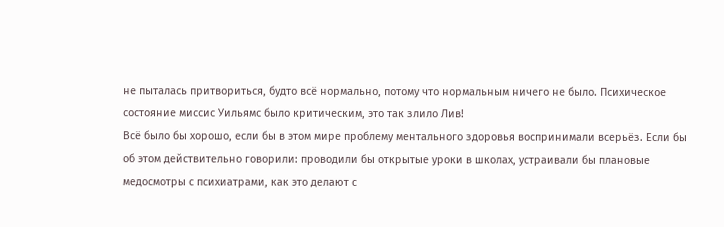не пыталась притвориться, будто всё нормально, потому что нормальным ничего не было. Психическое состояние миссис Уильямс было критическим, это так злило Лив!
Всё было бы хорошо, если бы в этом мире проблему ментального здоровья воспринимали всерьёз. Если бы об этом действительно говорили: проводили бы открытые уроки в школах, устраивали бы плановые медосмотры с психиатрами, как это делают с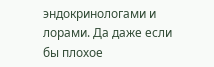эндокринологами и лорами. Да даже если бы плохое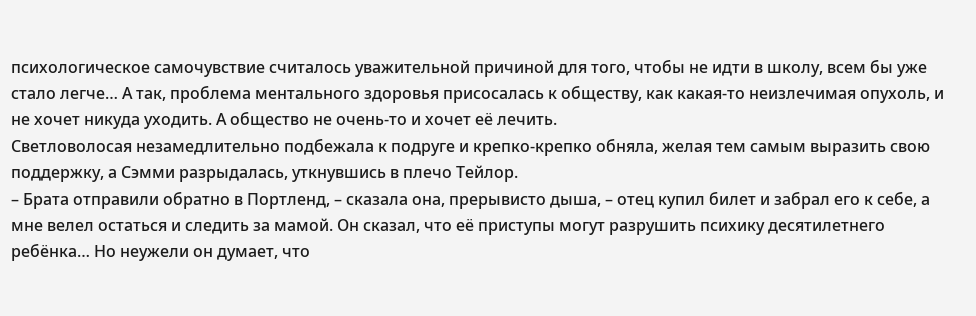психологическое самочувствие считалось уважительной причиной для того, чтобы не идти в школу, всем бы уже стало легче… А так, проблема ментального здоровья присосалась к обществу, как какая-то неизлечимая опухоль, и не хочет никуда уходить. А общество не очень-то и хочет её лечить.
Светловолосая незамедлительно подбежала к подруге и крепко-крепко обняла, желая тем самым выразить свою поддержку, а Сэмми разрыдалась, уткнувшись в плечо Тейлор.
– Брата отправили обратно в Портленд, – сказала она, прерывисто дыша, – отец купил билет и забрал его к себе, а мне велел остаться и следить за мамой. Он сказал, что её приступы могут разрушить психику десятилетнего ребёнка… Но неужели он думает, что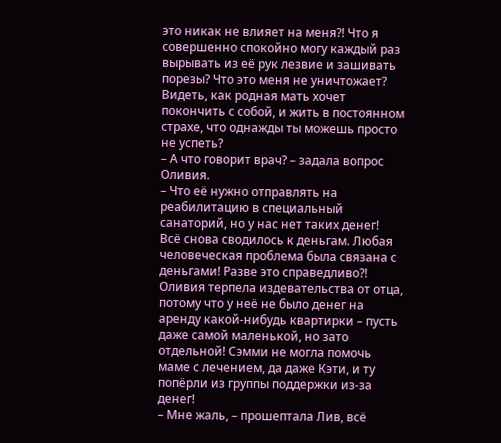это никак не влияет на меня?! Что я совершенно спокойно могу каждый раз вырывать из её рук лезвие и зашивать порезы? Что это меня не уничтожает? Видеть, как родная мать хочет покончить с собой, и жить в постоянном страхе, что однажды ты можешь просто не успеть?
– А что говорит врач? – задала вопрос Оливия.
– Что её нужно отправлять на реабилитацию в специальный санаторий, но у нас нет таких денег!
Всё снова сводилось к деньгам. Любая человеческая проблема была связана с деньгами! Разве это справедливо?! Оливия терпела издевательства от отца, потому что у неё не было денег на аренду какой-нибудь квартирки – пусть даже самой маленькой, но зато отдельной! Сэмми не могла помочь маме с лечением, да даже Кэти, и ту попёрли из группы поддержки из-за денег!
– Мне жаль, – прошептала Лив, всё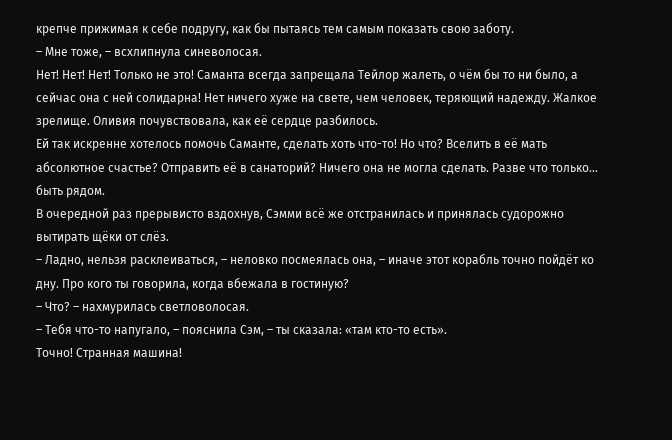крепче прижимая к себе подругу, как бы пытаясь тем самым показать свою заботу.
– Мне тоже, – всхлипнула синеволосая.
Нет! Нет! Нет! Только не это! Саманта всегда запрещала Тейлор жалеть, о чём бы то ни было, а сейчас она с ней солидарна! Нет ничего хуже на свете, чем человек, теряющий надежду. Жалкое зрелище. Оливия почувствовала, как её сердце разбилось.
Ей так искренне хотелось помочь Саманте, сделать хоть что-то! Но что? Вселить в её мать абсолютное счастье? Отправить её в санаторий? Ничего она не могла сделать. Разве что только… быть рядом.
В очередной раз прерывисто вздохнув, Сэмми всё же отстранилась и принялась судорожно вытирать щёки от слёз.
– Ладно, нельзя расклеиваться, – неловко посмеялась она, – иначе этот корабль точно пойдёт ко дну. Про кого ты говорила, когда вбежала в гостиную?
– Что? – нахмурилась светловолосая.
– Тебя что-то напугало, – пояснила Сэм, – ты сказала: «там кто-то есть».
Точно! Странная машина!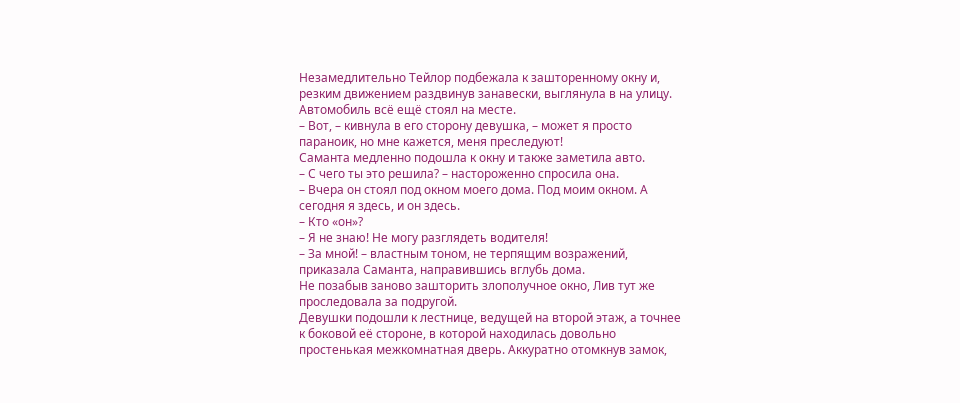Незамедлительно Тейлор подбежала к зашторенному окну и, резким движением раздвинув занавески, выглянула в на улицу. Автомобиль всё ещё стоял на месте.
– Вот, – кивнула в его сторону девушка, – может я просто параноик, но мне кажется, меня преследуют!
Саманта медленно подошла к окну и также заметила авто.
– С чего ты это решила? – настороженно спросила она.
– Вчера он стоял под окном моего дома. Под моим окном. А сегодня я здесь, и он здесь.
– Кто «он»?
– Я не знаю! Не могу разглядеть водителя!
– За мной! – властным тоном, не терпящим возражений, приказала Саманта, направившись вглубь дома.
Не позабыв заново зашторить злополучное окно, Лив тут же проследовала за подругой.
Девушки подошли к лестнице, ведущей на второй этаж, а точнее к боковой её стороне, в которой находилась довольно простенькая межкомнатная дверь. Аккуратно отомкнув замок,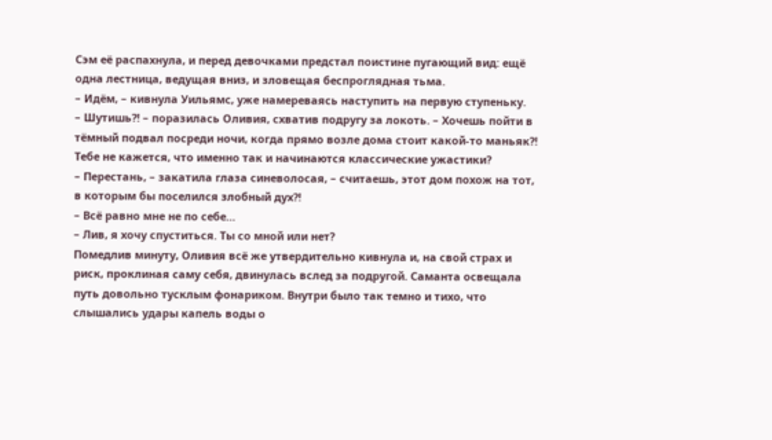Сэм её распахнула, и перед девочками предстал поистине пугающий вид: ещё одна лестница, ведущая вниз, и зловещая беспроглядная тьма.
– Идём, – кивнула Уильямс, уже намереваясь наступить на первую ступеньку.
– Шутишь?! – поразилась Оливия, схватив подругу за локоть. – Хочешь пойти в тёмный подвал посреди ночи, когда прямо возле дома стоит какой-то маньяк?! Тебе не кажется, что именно так и начинаются классические ужастики?
– Перестань, – закатила глаза синеволосая, – считаешь, этот дом похож на тот, в которым бы поселился злобный дух?!
– Всё равно мне не по себе…
– Лив, я хочу спуститься. Ты со мной или нет?
Помедлив минуту, Оливия всё же утвердительно кивнула и, на свой страх и риск, проклиная саму себя, двинулась вслед за подругой. Саманта освещала путь довольно тусклым фонариком. Внутри было так темно и тихо, что слышались удары капель воды о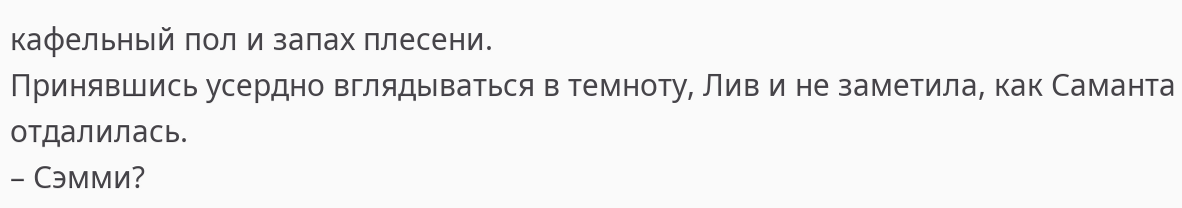кафельный пол и запах плесени.
Принявшись усердно вглядываться в темноту, Лив и не заметила, как Саманта отдалилась.
– Сэмми?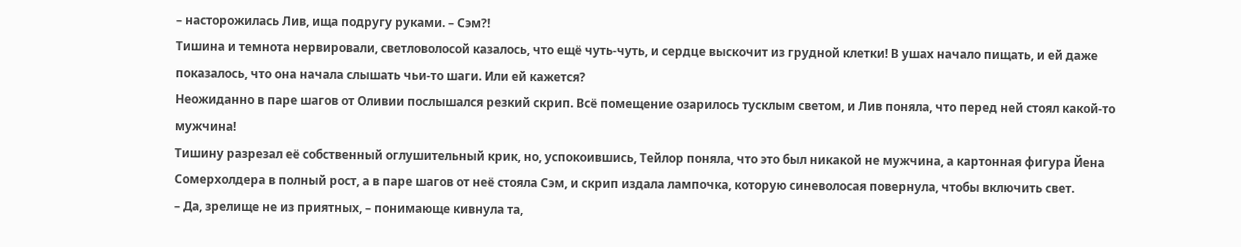– насторожилась Лив, ища подругу руками. – Сэм?!
Тишина и темнота нервировали, светловолосой казалось, что ещё чуть-чуть, и сердце выскочит из грудной клетки! В ушах начало пищать, и ей даже показалось, что она начала слышать чьи-то шаги. Или ей кажется?
Неожиданно в паре шагов от Оливии послышался резкий скрип. Всё помещение озарилось тусклым светом, и Лив поняла, что перед ней стоял какой-то мужчина!
Тишину разрезал её собственный оглушительный крик, но, успокоившись, Тейлор поняла, что это был никакой не мужчина, а картонная фигура Йена Сомерхолдера в полный рост, а в паре шагов от неё стояла Сэм, и скрип издала лампочка, которую синеволосая повернула, чтобы включить свет.
– Да, зрелище не из приятных, – понимающе кивнула та,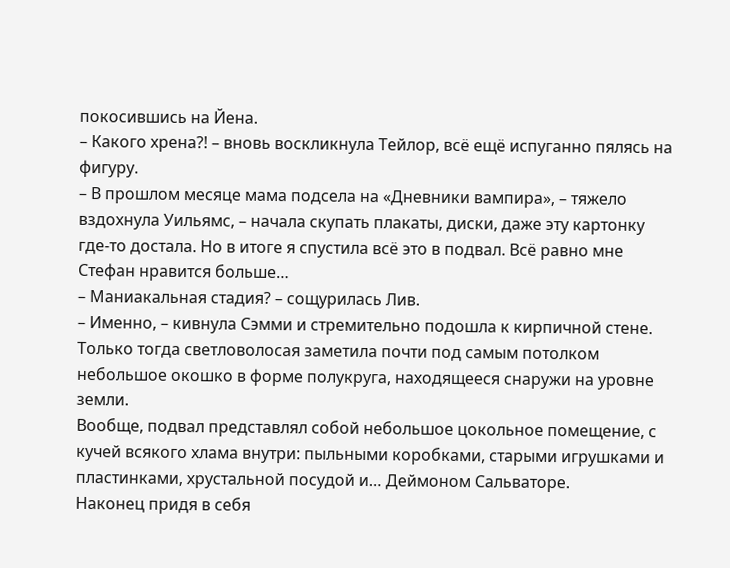покосившись на Йена.
– Какого хрена?! – вновь воскликнула Тейлор, всё ещё испуганно пялясь на фигуру.
– В прошлом месяце мама подсела на «Дневники вампира», – тяжело вздохнула Уильямс, – начала скупать плакаты, диски, даже эту картонку где-то достала. Но в итоге я спустила всё это в подвал. Всё равно мне Стефан нравится больше…
– Маниакальная стадия? – сощурилась Лив.
– Именно, – кивнула Сэмми и стремительно подошла к кирпичной стене.
Только тогда светловолосая заметила почти под самым потолком небольшое окошко в форме полукруга, находящееся снаружи на уровне земли.
Вообще, подвал представлял собой небольшое цокольное помещение, с кучей всякого хлама внутри: пыльными коробками, старыми игрушками и пластинками, хрустальной посудой и… Деймоном Сальваторе.
Наконец придя в себя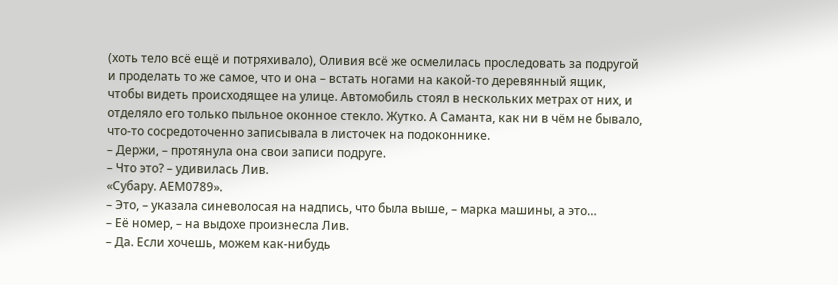(хоть тело всё ещё и потряхивало), Оливия всё же осмелилась проследовать за подругой и проделать то же самое, что и она – встать ногами на какой-то деревянный ящик, чтобы видеть происходящее на улице. Автомобиль стоял в нескольких метрах от них, и отделяло его только пыльное оконное стекло. Жутко. А Саманта, как ни в чём не бывало, что-то сосредоточенно записывала в листочек на подоконнике.
– Держи, – протянула она свои записи подруге.
– Что это? – удивилась Лив.
«Субару. АЕМ0789».
– Это, – указала синеволосая на надпись, что была выше, – марка машины, а это…
– Её номер, – на выдохе произнесла Лив.
– Да. Если хочешь, можем как-нибудь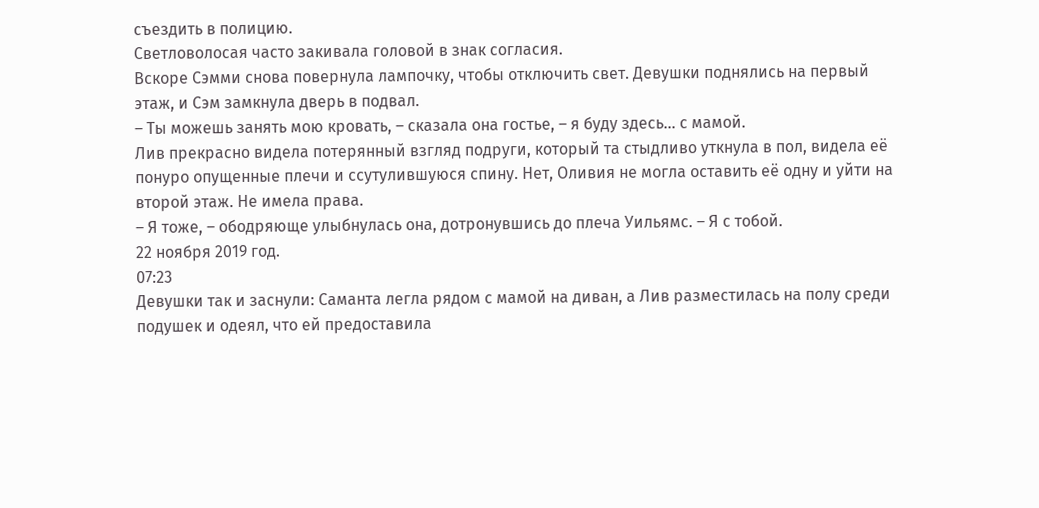съездить в полицию.
Светловолосая часто закивала головой в знак согласия.
Вскоре Сэмми снова повернула лампочку, чтобы отключить свет. Девушки поднялись на первый этаж, и Сэм замкнула дверь в подвал.
– Ты можешь занять мою кровать, – сказала она гостье, – я буду здесь… с мамой.
Лив прекрасно видела потерянный взгляд подруги, который та стыдливо уткнула в пол, видела её понуро опущенные плечи и ссутулившуюся спину. Нет, Оливия не могла оставить её одну и уйти на второй этаж. Не имела права.
– Я тоже, – ободряюще улыбнулась она, дотронувшись до плеча Уильямс. – Я с тобой.
22 ноября 2019 год.
07:23
Девушки так и заснули: Саманта легла рядом с мамой на диван, а Лив разместилась на полу среди подушек и одеял, что ей предоставила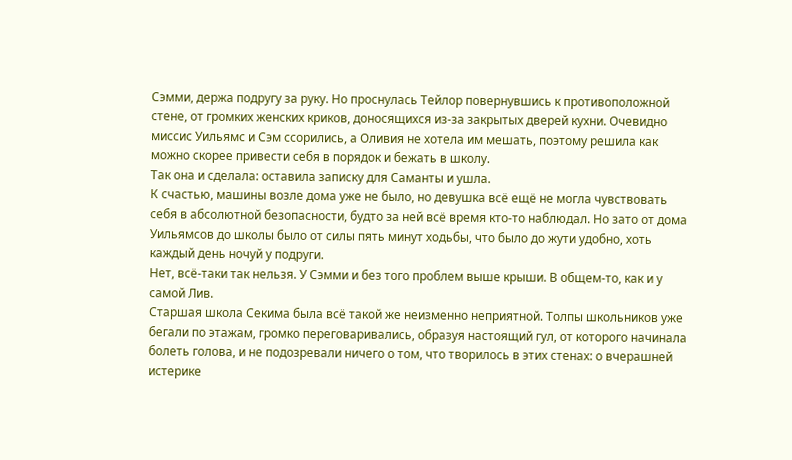Сэмми, держа подругу за руку. Но проснулась Тейлор повернувшись к противоположной стене, от громких женских криков, доносящихся из-за закрытых дверей кухни. Очевидно миссис Уильямс и Сэм ссорились, а Оливия не хотела им мешать, поэтому решила как можно скорее привести себя в порядок и бежать в школу.
Так она и сделала: оставила записку для Саманты и ушла.
К счастью, машины возле дома уже не было, но девушка всё ещё не могла чувствовать себя в абсолютной безопасности, будто за ней всё время кто-то наблюдал. Но зато от дома Уильямсов до школы было от силы пять минут ходьбы, что было до жути удобно, хоть каждый день ночуй у подруги.
Нет, всё-таки так нельзя. У Сэмми и без того проблем выше крыши. В общем-то, как и у самой Лив.
Старшая школа Секима была всё такой же неизменно неприятной. Толпы школьников уже бегали по этажам, громко переговаривались, образуя настоящий гул, от которого начинала болеть голова, и не подозревали ничего о том, что творилось в этих стенах: о вчерашней истерике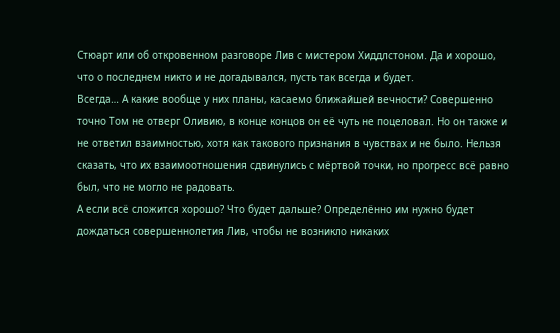Стюарт или об откровенном разговоре Лив с мистером Хиддлстоном. Да и хорошо, что о последнем никто и не догадывался, пусть так всегда и будет.
Всегда… А какие вообще у них планы, касаемо ближайшей вечности? Совершенно точно Том не отверг Оливию, в конце концов он её чуть не поцеловал. Но он также и не ответил взаимностью, хотя как такового признания в чувствах и не было. Нельзя сказать, что их взаимоотношения сдвинулись с мёртвой точки, но прогресс всё равно был, что не могло не радовать.
А если всё сложится хорошо? Что будет дальше? Определённо им нужно будет дождаться совершеннолетия Лив, чтобы не возникло никаких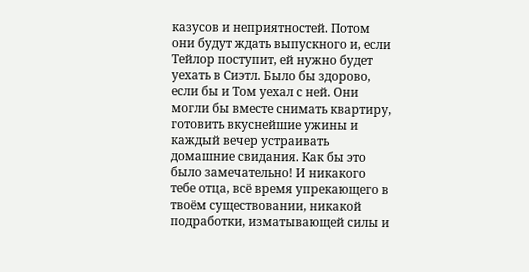казусов и неприятностей. Потом они будут ждать выпускного и, если Тейлор поступит, ей нужно будет уехать в Сиэтл. Было бы здорово, если бы и Том уехал с ней. Они могли бы вместе снимать квартиру, готовить вкуснейшие ужины и каждый вечер устраивать домашние свидания. Как бы это было замечательно! И никакого тебе отца, всё время упрекающего в твоём существовании, никакой подработки, изматывающей силы и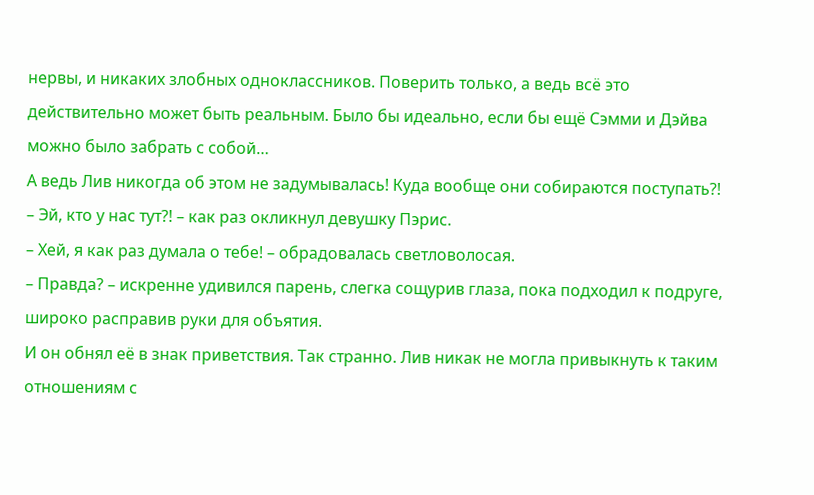нервы, и никаких злобных одноклассников. Поверить только, а ведь всё это действительно может быть реальным. Было бы идеально, если бы ещё Сэмми и Дэйва можно было забрать с собой…
А ведь Лив никогда об этом не задумывалась! Куда вообще они собираются поступать?!
– Эй, кто у нас тут?! – как раз окликнул девушку Пэрис.
– Хей, я как раз думала о тебе! – обрадовалась светловолосая.
– Правда? – искренне удивился парень, слегка сощурив глаза, пока подходил к подруге, широко расправив руки для объятия.
И он обнял её в знак приветствия. Так странно. Лив никак не могла привыкнуть к таким отношениям с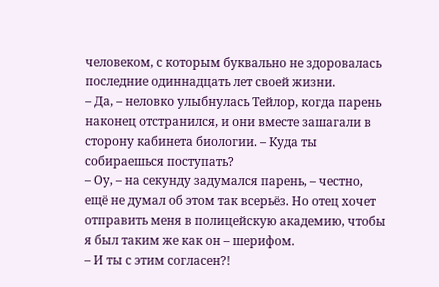человеком, с которым буквально не здоровалась последние одиннадцать лет своей жизни.
– Да, – неловко улыбнулась Тейлор, когда парень наконец отстранился, и они вместе зашагали в сторону кабинета биологии. – Куда ты собираешься поступать?
– Оу, – на секунду задумался парень, – честно, ещё не думал об этом так всерьёз. Но отец хочет отправить меня в полицейскую академию, чтобы я был таким же как он – шерифом.
– И ты с этим согласен?!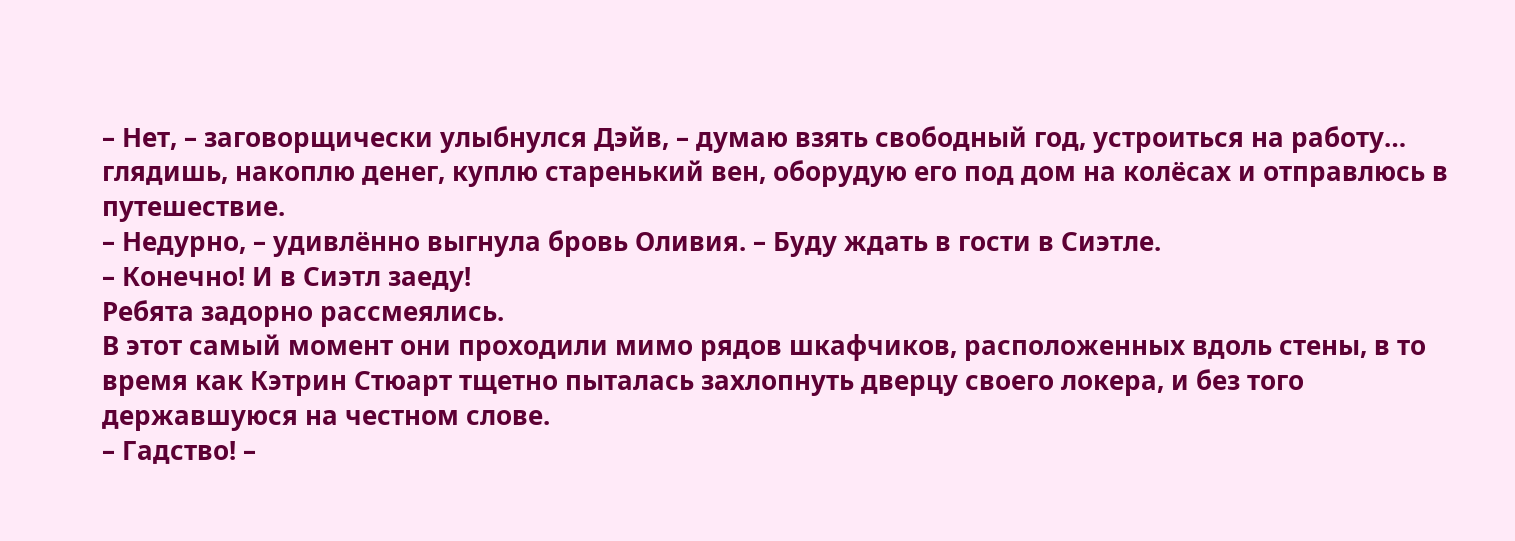– Нет, – заговорщически улыбнулся Дэйв, – думаю взять свободный год, устроиться на работу… глядишь, накоплю денег, куплю старенький вен, оборудую его под дом на колёсах и отправлюсь в путешествие.
– Недурно, – удивлённо выгнула бровь Оливия. – Буду ждать в гости в Сиэтле.
– Конечно! И в Сиэтл заеду!
Ребята задорно рассмеялись.
В этот самый момент они проходили мимо рядов шкафчиков, расположенных вдоль стены, в то время как Кэтрин Стюарт тщетно пыталась захлопнуть дверцу своего локера, и без того державшуюся на честном слове.
– Гадство! –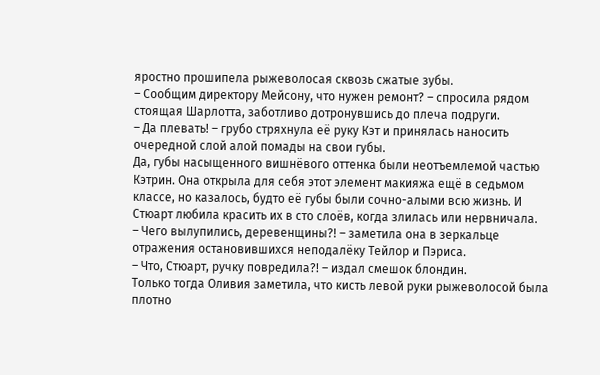яростно прошипела рыжеволосая сквозь сжатые зубы.
– Сообщим директору Мейсону, что нужен ремонт? – спросила рядом стоящая Шарлотта, заботливо дотронувшись до плеча подруги.
– Да плевать! – грубо стряхнула её руку Кэт и принялась наносить очередной слой алой помады на свои губы.
Да, губы насыщенного вишнёвого оттенка были неотъемлемой частью Кэтрин. Она открыла для себя этот элемент макияжа ещё в седьмом классе, но казалось, будто её губы были сочно-алыми всю жизнь. И Стюарт любила красить их в сто слоёв, когда злилась или нервничала.
– Чего вылупились, деревенщины?! – заметила она в зеркальце отражения остановившихся неподалёку Тейлор и Пэриса.
– Что, Стюарт, ручку повредила?! – издал смешок блондин.
Только тогда Оливия заметила, что кисть левой руки рыжеволосой была плотно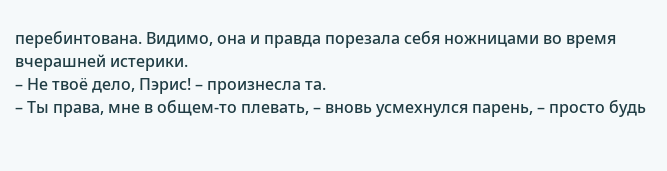перебинтована. Видимо, она и правда порезала себя ножницами во время вчерашней истерики.
– Не твоё дело, Пэрис! – произнесла та.
– Ты права, мне в общем-то плевать, – вновь усмехнулся парень, – просто будь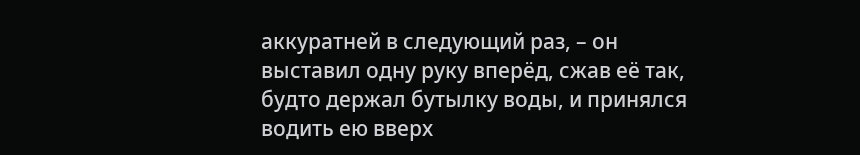аккуратней в следующий раз, – он выставил одну руку вперёд, сжав её так, будто держал бутылку воды, и принялся водить ею вверх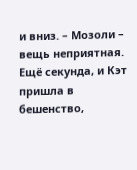и вниз. – Мозоли – вещь неприятная.
Ещё секунда, и Кэт пришла в бешенство,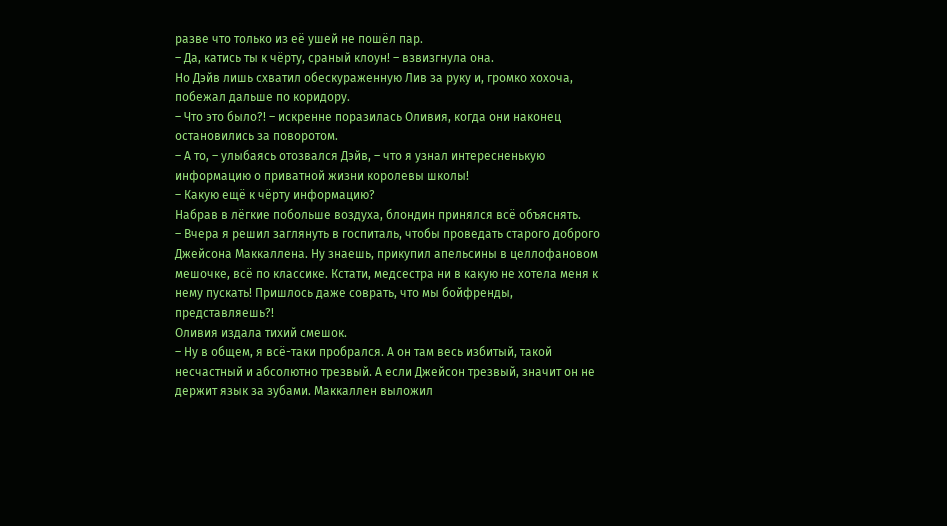разве что только из её ушей не пошёл пар.
– Да, катись ты к чёрту, сраный клоун! – взвизгнула она.
Но Дэйв лишь схватил обескураженную Лив за руку и, громко хохоча, побежал дальше по коридору.
– Что это было?! – искренне поразилась Оливия, когда они наконец остановились за поворотом.
– А то, – улыбаясь отозвался Дэйв, – что я узнал интересненькую информацию о приватной жизни королевы школы!
– Какую ещё к чёрту информацию?
Набрав в лёгкие побольше воздуха, блондин принялся всё объяснять.
– Вчера я решил заглянуть в госпиталь, чтобы проведать старого доброго Джейсона Маккаллена. Ну знаешь, прикупил апельсины в целлофановом мешочке, всё по классике. Кстати, медсестра ни в какую не хотела меня к нему пускать! Пришлось даже соврать, что мы бойфренды, представляешь?!
Оливия издала тихий смешок.
– Ну в общем, я всё-таки пробрался. А он там весь избитый, такой несчастный и абсолютно трезвый. А если Джейсон трезвый, значит он не держит язык за зубами. Маккаллен выложил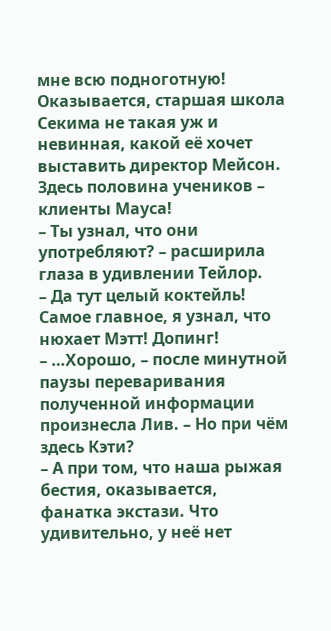мне всю подноготную! Оказывается, старшая школа Секима не такая уж и невинная, какой её хочет выставить директор Мейсон. Здесь половина учеников – клиенты Мауса!
– Ты узнал, что они употребляют? – расширила глаза в удивлении Тейлор.
– Да тут целый коктейль! Самое главное, я узнал, что нюхает Мэтт! Допинг!
– …Хорошо, – после минутной паузы переваривания полученной информации произнесла Лив. – Но при чём здесь Кэти?
– А при том, что наша рыжая бестия, оказывается, фанатка экстази. Что удивительно, у неё нет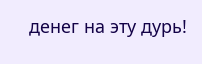денег на эту дурь!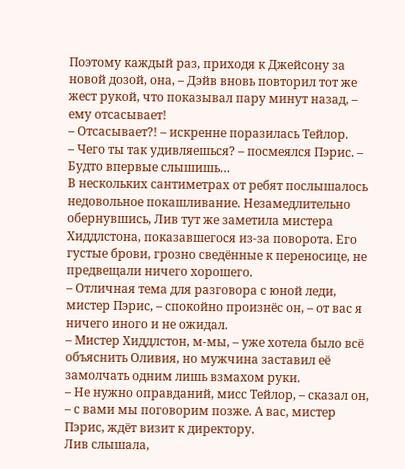Поэтому каждый раз, приходя к Джейсону за новой дозой, она, – Дэйв вновь повторил тот же жест рукой, что показывал пару минут назад, – ему отсасывает!
– Отсасывает?! – искренне поразилась Тейлор.
– Чего ты так удивляешься? – посмеялся Пэрис. – Будто впервые слышишь…
В нескольких сантиметрах от ребят послышалось недовольное покашливание. Незамедлительно обернувшись, Лив тут же заметила мистера Хиддлстона, показавшегося из-за поворота. Его густые брови, грозно сведённые к переносице, не предвещали ничего хорошего.
– Отличная тема для разговора с юной леди, мистер Пэрис, – спокойно произнёс он, – от вас я ничего иного и не ожидал.
– Мистер Хиддлстон, м-мы, – уже хотела было всё объяснить Оливия, но мужчина заставил её замолчать одним лишь взмахом руки.
– Не нужно оправданий, мисс Тейлор, – сказал он, – с вами мы поговорим позже. А вас, мистер Пэрис, ждёт визит к директору.
Лив слышала,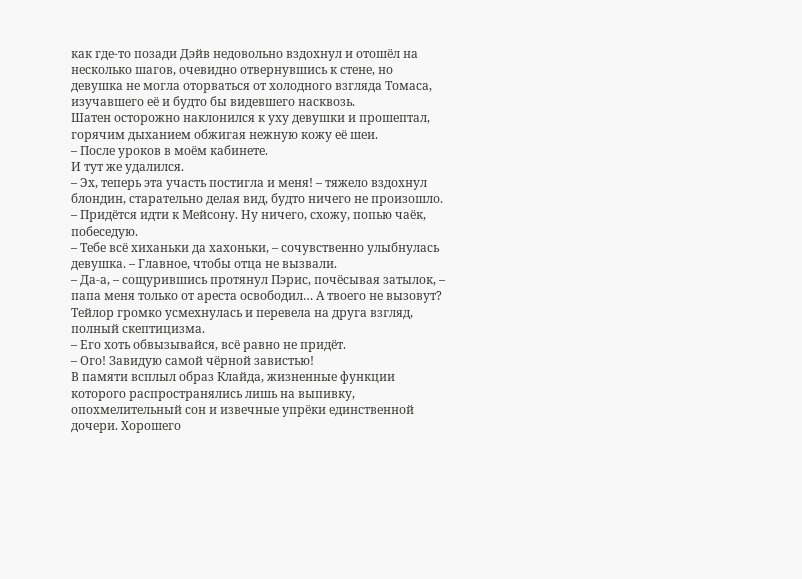как где-то позади Дэйв недовольно вздохнул и отошёл на несколько шагов, очевидно отвернувшись к стене, но девушка не могла оторваться от холодного взгляда Томаса, изучавшего её и будто бы видевшего насквозь.
Шатен осторожно наклонился к уху девушки и прошептал, горячим дыханием обжигая нежную кожу её шеи.
– После уроков в моём кабинете.
И тут же удалился.
– Эх, теперь эта участь постигла и меня! – тяжело вздохнул блондин, старательно делая вид, будто ничего не произошло. – Придётся идти к Мейсону. Ну ничего, схожу, попью чаёк, побеседую.
– Тебе всё хиханьки да хахоньки, – сочувственно улыбнулась девушка. – Главное, чтобы отца не вызвали.
– Да-а, – сощурившись протянул Пэрис, почёсывая затылок, – папа меня только от ареста освободил… А твоего не вызовут?
Тейлор громко усмехнулась и перевела на друга взгляд, полный скептицизма.
– Его хоть обвызывайся, всё равно не придёт.
– Ого! Завидую самой чёрной завистью!
В памяти всплыл образ Клайда, жизненные функции которого распространялись лишь на выпивку, опохмелительный сон и извечные упрёки единственной дочери. Хорошего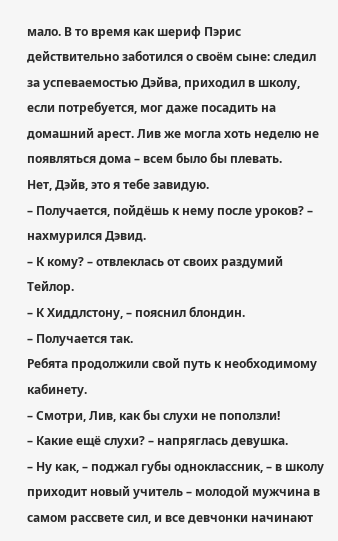мало. В то время как шериф Пэрис действительно заботился о своём сыне: следил за успеваемостью Дэйва, приходил в школу, если потребуется, мог даже посадить на домашний арест. Лив же могла хоть неделю не появляться дома – всем было бы плевать.
Нет, Дэйв, это я тебе завидую.
– Получается, пойдёшь к нему после уроков? – нахмурился Дэвид.
– К кому? – отвлеклась от своих раздумий Тейлор.
– К Хиддлстону, – пояснил блондин.
– Получается так.
Ребята продолжили свой путь к необходимому кабинету.
– Смотри, Лив, как бы слухи не поползли!
– Какие ещё слухи? – напряглась девушка.
– Ну как, – поджал губы одноклассник, – в школу приходит новый учитель – молодой мужчина в самом рассвете сил, и все девчонки начинают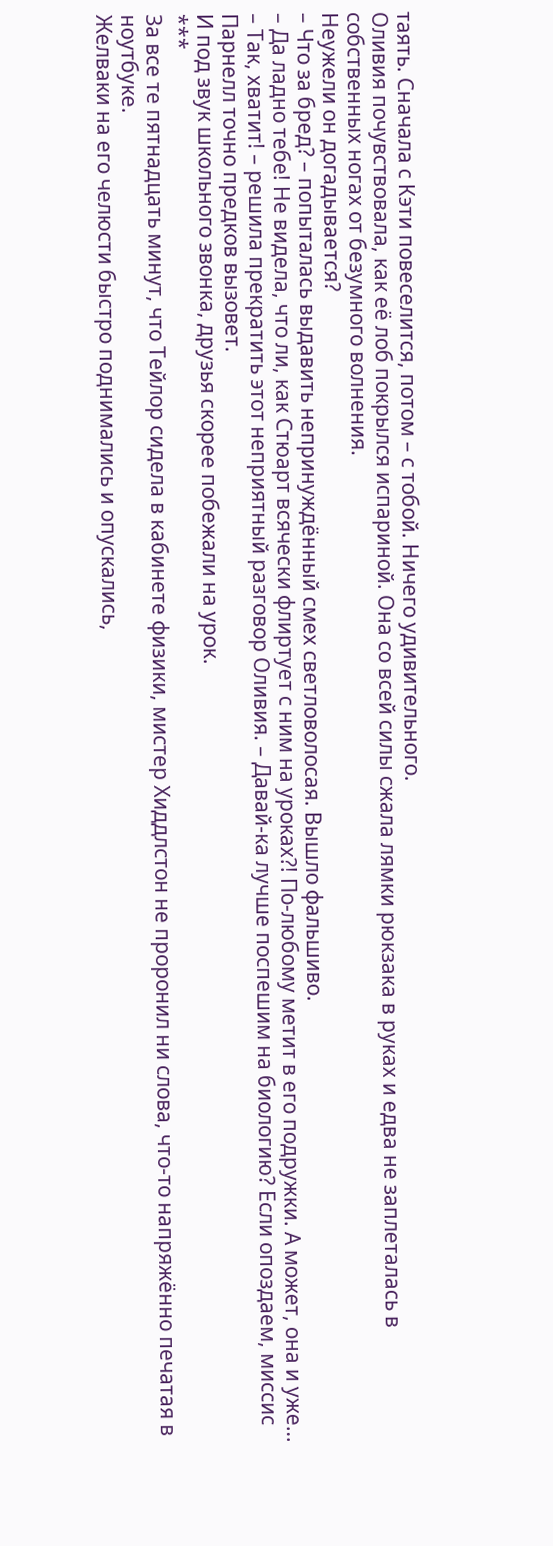таять. Сначала с Кэти повеселится, потом – с тобой. Ничего удивительного.
Оливия почувствовала, как её лоб покрылся испариной. Она со всей силы сжала лямки рюкзака в руках и едва не заплеталась в собственных ногах от безумного волнения.
Неужели он догадывается?
– Что за бред? – попыталась выдавить непринуждённый смех светловолосая. Вышло фальшиво.
– Да ладно тебе! Не видела, что ли, как Стюарт всячески флиртует с ним на уроках?! По-любому метит в его подружки. А может, она и уже…
– Так, хватит! – решила прекратить этот неприятный разговор Оливия. – Давай-ка лучше поспешим на биологию? Если опоздаем, миссис Парнелл точно предков вызовет.
И под звук школьного звонка, друзья скорее побежали на урок.
***
За все те пятнадцать минут, что Тейлор сидела в кабинете физики, мистер Хиддлстон не проронил ни слова, что-то напряжённо печатая в ноутбуке.
Желваки на его челюсти быстро поднимались и опускались,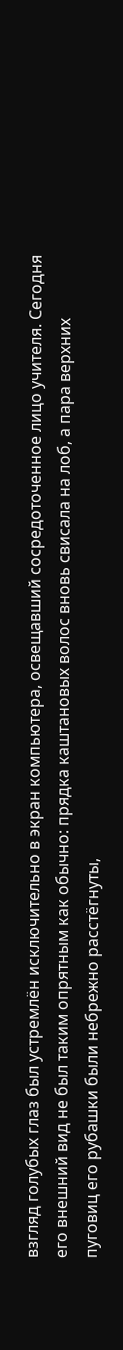взгляд голубых глаз был устремлён исключительно в экран компьютера, освещавший сосредоточенное лицо учителя. Сегодня его внешний вид не был таким опрятным как обычно: прядка каштановых волос вновь свисала на лоб, а пара верхних пуговиц его рубашки были небрежно расстёгнуты,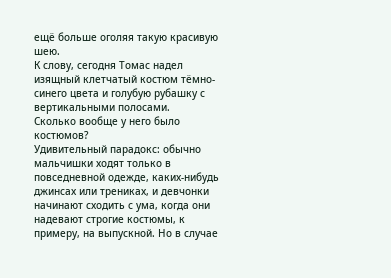ещё больше оголяя такую красивую шею.
К слову, сегодня Томас надел изящный клетчатый костюм тёмно-синего цвета и голубую рубашку с вертикальными полосами.
Сколько вообще у него было костюмов?
Удивительный парадокс: обычно мальчишки ходят только в повседневной одежде, каких-нибудь джинсах или трениках, и девчонки начинают сходить с ума, когда они надевают строгие костюмы, к примеру, на выпускной. Но в случае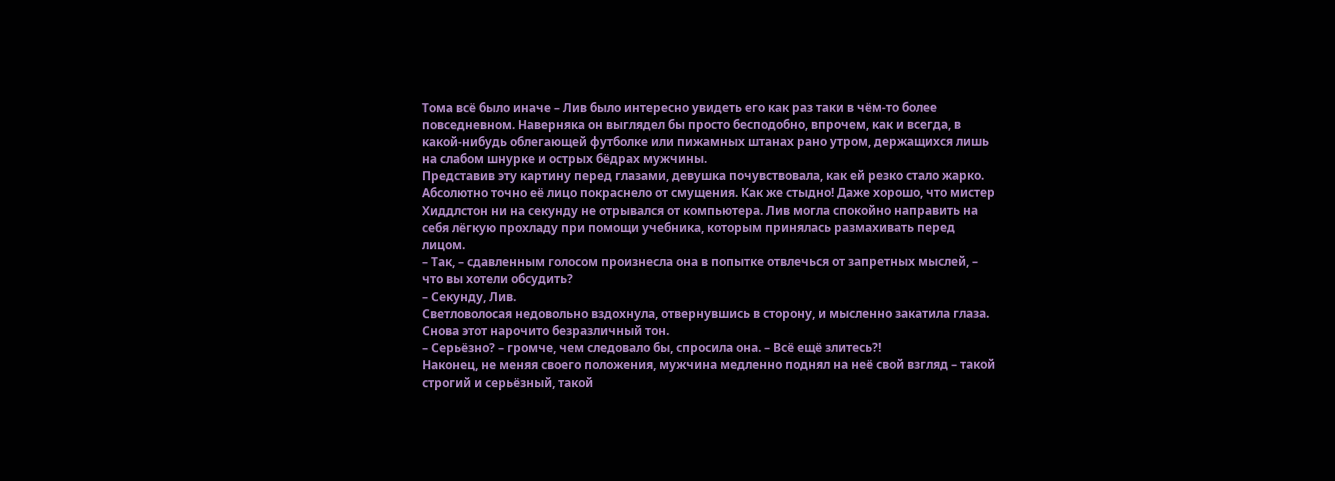Тома всё было иначе – Лив было интересно увидеть его как раз таки в чём-то более повседневном. Наверняка он выглядел бы просто бесподобно, впрочем, как и всегда, в какой-нибудь облегающей футболке или пижамных штанах рано утром, держащихся лишь на слабом шнурке и острых бёдрах мужчины.
Представив эту картину перед глазами, девушка почувствовала, как ей резко стало жарко. Абсолютно точно её лицо покраснело от смущения. Как же стыдно! Даже хорошо, что мистер Хиддлстон ни на секунду не отрывался от компьютера. Лив могла спокойно направить на себя лёгкую прохладу при помощи учебника, которым принялась размахивать перед лицом.
– Так, – сдавленным голосом произнесла она в попытке отвлечься от запретных мыслей, – что вы хотели обсудить?
– Секунду, Лив.
Светловолосая недовольно вздохнула, отвернувшись в сторону, и мысленно закатила глаза. Снова этот нарочито безразличный тон.
– Серьёзно? – громче, чем следовало бы, спросила она. – Всё ещё злитесь?!
Наконец, не меняя своего положения, мужчина медленно поднял на неё свой взгляд – такой строгий и серьёзный, такой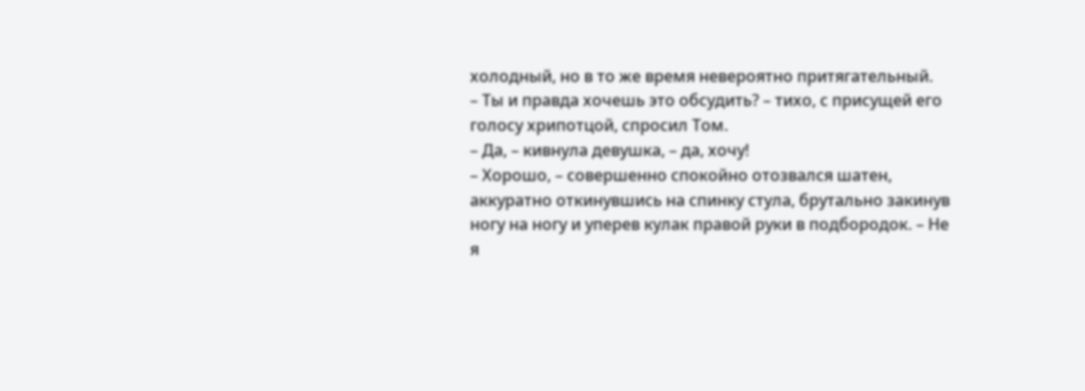холодный, но в то же время невероятно притягательный.
– Ты и правда хочешь это обсудить? – тихо, с присущей его голосу хрипотцой, спросил Том.
– Да, – кивнула девушка, – да, хочу!
– Хорошо, – совершенно спокойно отозвался шатен, аккуратно откинувшись на спинку стула, брутально закинув ногу на ногу и уперев кулак правой руки в подбородок. – Не я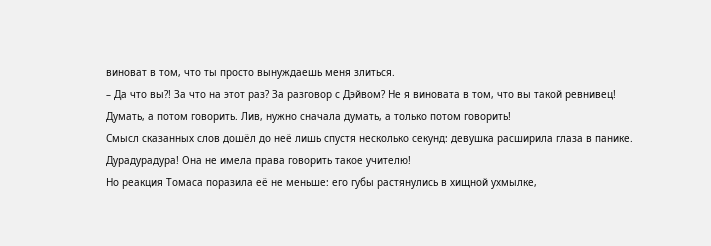виноват в том, что ты просто вынуждаешь меня злиться.
– Да что вы?! За что на этот раз? За разговор с Дэйвом? Не я виновата в том, что вы такой ревнивец!
Думать, а потом говорить. Лив, нужно сначала думать, а только потом говорить!
Смысл сказанных слов дошёл до неё лишь спустя несколько секунд: девушка расширила глаза в панике. Дурадурадура! Она не имела права говорить такое учителю!
Но реакция Томаса поразила её не меньше: его губы растянулись в хищной ухмылке,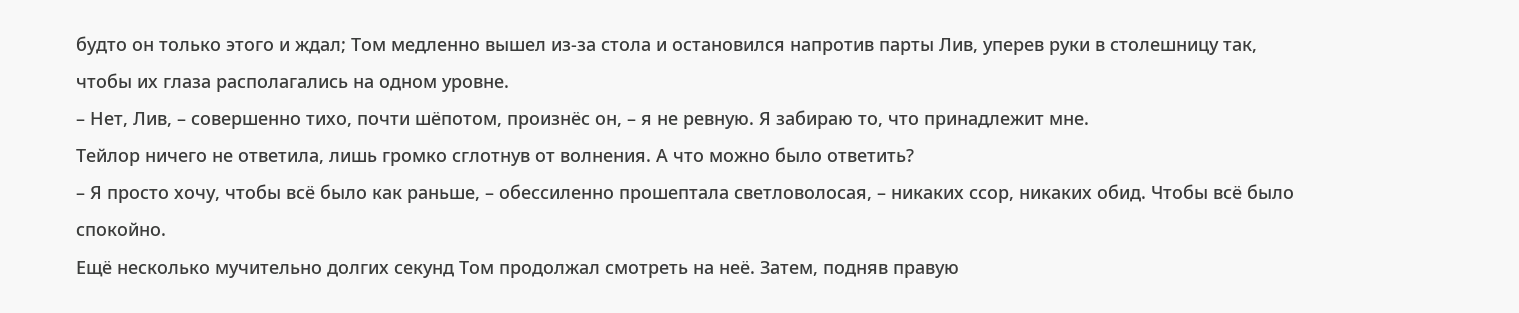будто он только этого и ждал; Том медленно вышел из-за стола и остановился напротив парты Лив, уперев руки в столешницу так, чтобы их глаза располагались на одном уровне.
– Нет, Лив, – совершенно тихо, почти шёпотом, произнёс он, – я не ревную. Я забираю то, что принадлежит мне.
Тейлор ничего не ответила, лишь громко сглотнув от волнения. А что можно было ответить?
– Я просто хочу, чтобы всё было как раньше, – обессиленно прошептала светловолосая, – никаких ссор, никаких обид. Чтобы всё было спокойно.
Ещё несколько мучительно долгих секунд Том продолжал смотреть на неё. Затем, подняв правую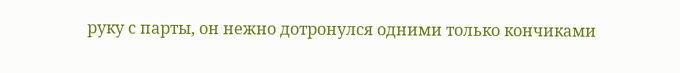руку с парты, он нежно дотронулся одними только кончиками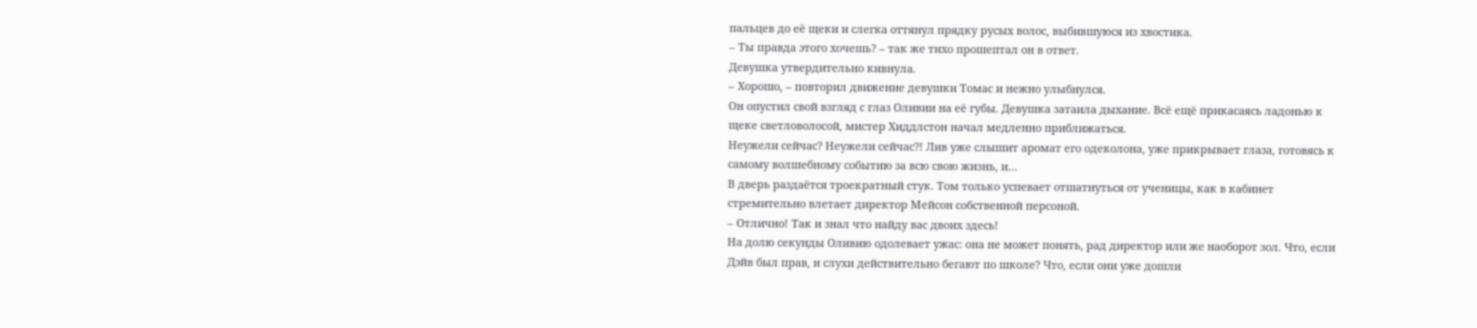пальцев до её щеки и слегка оттянул прядку русых волос, выбившуюся из хвостика.
– Ты правда этого хочешь? – так же тихо прошептал он в ответ.
Девушка утвердительно кивнула.
– Хорошо, – повторил движение девушки Томас и нежно улыбнулся.
Он опустил свой взгляд с глаз Оливии на её губы. Девушка затаила дыхание. Всё ещё прикасаясь ладонью к щеке светловолосой, мистер Хиддлстон начал медленно приближаться.
Неужели сейчас? Неужели сейчас?! Лив уже слышит аромат его одеколона, уже прикрывает глаза, готовясь к самому волшебному событию за всю свою жизнь, и…
В дверь раздаётся троекратный стук. Том только успевает отшатнуться от ученицы, как в кабинет стремительно влетает директор Мейсон собственной персоной.
– Отлично! Так и знал что найду вас двоих здесь!
На долю секунды Оливию одолевает ужас: она не может понять, рад директор или же наоборот зол. Что, если Дэйв был прав, и слухи действительно бегают по школе? Что, если они уже дошли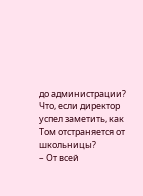до администрации? Что, если директор успел заметить, как Том отстраняется от школьницы?
– От всей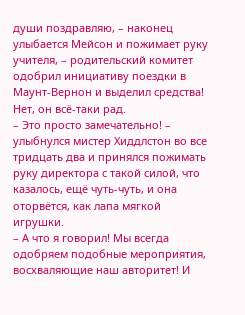души поздравляю, – наконец улыбается Мейсон и пожимает руку учителя, – родительский комитет одобрил инициативу поездки в Маунт-Вернон и выделил средства!
Нет, он всё-таки рад.
– Это просто замечательно! – улыбнулся мистер Хиддлстон во все тридцать два и принялся пожимать руку директора с такой силой, что казалось, ещё чуть-чуть, и она оторвётся, как лапа мягкой игрушки.
– А что я говорил! Мы всегда одобряем подобные мероприятия, восхваляющие наш авторитет! И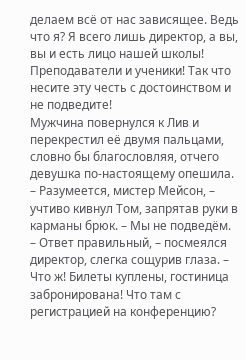делаем всё от нас зависящее. Ведь что я? Я всего лишь директор, а вы, вы и есть лицо нашей школы! Преподаватели и ученики! Так что несите эту честь с достоинством и не подведите!
Мужчина повернулся к Лив и перекрестил её двумя пальцами, словно бы благословляя, отчего девушка по-настоящему опешила.
– Разумеется, мистер Мейсон, – учтиво кивнул Том, запрятав руки в карманы брюк. – Мы не подведём.
– Ответ правильный, – посмеялся директор, слегка сощурив глаза. – Что ж! Билеты куплены, гостиница забронирована! Что там с регистрацией на конференцию?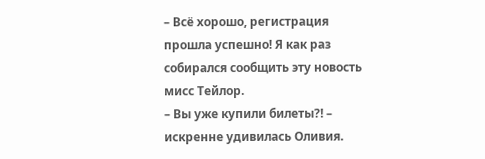– Всё хорошо, регистрация прошла успешно! Я как раз собирался сообщить эту новость мисс Тейлор.
– Вы уже купили билеты?! – искренне удивилась Оливия.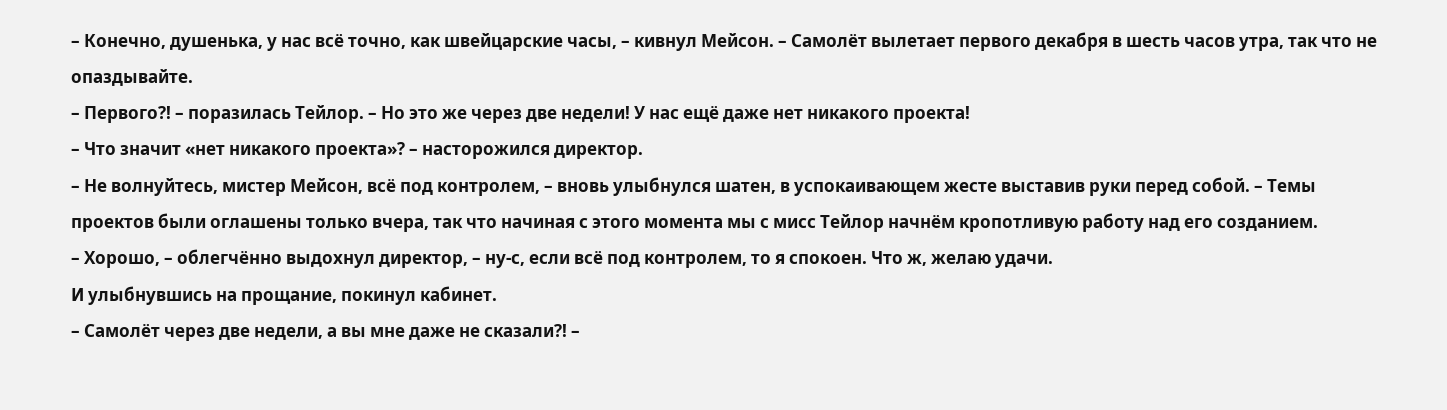– Конечно, душенька, у нас всё точно, как швейцарские часы, – кивнул Мейсон. – Самолёт вылетает первого декабря в шесть часов утра, так что не опаздывайте.
– Первого?! – поразилась Тейлор. – Но это же через две недели! У нас ещё даже нет никакого проекта!
– Что значит «нет никакого проекта»? – насторожился директор.
– Не волнуйтесь, мистер Мейсон, всё под контролем, – вновь улыбнулся шатен, в успокаивающем жесте выставив руки перед собой. – Темы проектов были оглашены только вчера, так что начиная с этого момента мы с мисс Тейлор начнём кропотливую работу над его созданием.
– Хорошо, – облегчённо выдохнул директор, – ну-с, если всё под контролем, то я спокоен. Что ж, желаю удачи.
И улыбнувшись на прощание, покинул кабинет.
– Самолёт через две недели, а вы мне даже не сказали?! –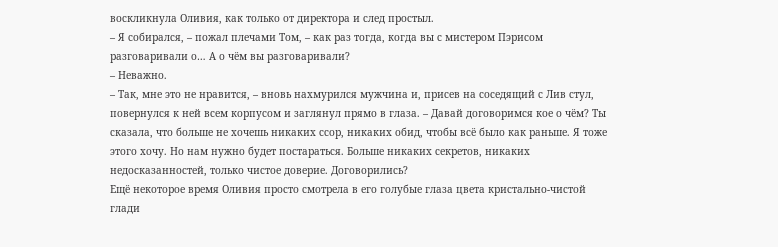воскликнула Оливия, как только от директора и след простыл.
– Я собирался, – пожал плечами Том, – как раз тогда, когда вы с мистером Пэрисом разговаривали о… А о чём вы разговаривали?
– Неважно.
– Так, мне это не нравится, – вновь нахмурился мужчина и, присев на соседящий с Лив стул, повернулся к ней всем корпусом и заглянул прямо в глаза. – Давай договоримся кое о чём? Ты сказала, что больше не хочешь никаких ссор, никаких обид, чтобы всё было как раньше. Я тоже этого хочу. Но нам нужно будет постараться. Больше никаких секретов, никаких недосказанностей, только чистое доверие. Договорились?
Ещё некоторое время Оливия просто смотрела в его голубые глаза цвета кристально-чистой глади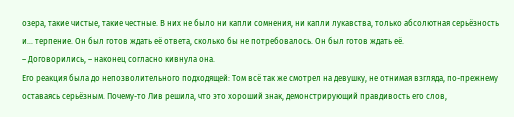озера, такие чистые, такие честные. В них не было ни капли сомнения, ни капли лукавства, только абсолютная серьёзность и… терпение. Он был готов ждать её ответа, сколько бы не потребовалось. Он был готов ждать её.
– Договорились, – наконец согласно кивнула она.
Его реакция была до непозволительного подходящей: Том всё так же смотрел на девушку, не отнимая взгляда, по-прежнему оставаясь серьёзным. Почему-то Лив решила, что это хороший знак, демонстрирующий правдивость его слов,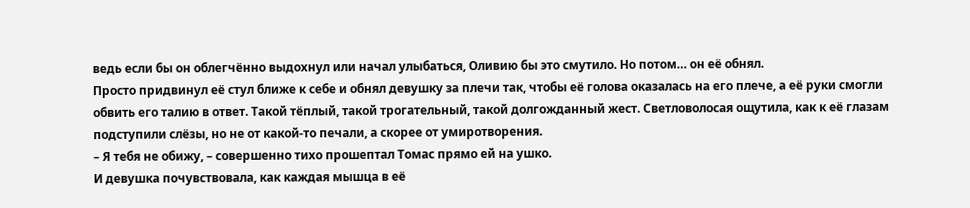ведь если бы он облегчённо выдохнул или начал улыбаться, Оливию бы это смутило. Но потом… он её обнял.
Просто придвинул её стул ближе к себе и обнял девушку за плечи так, чтобы её голова оказалась на его плече, а её руки смогли обвить его талию в ответ. Такой тёплый, такой трогательный, такой долгожданный жест. Светловолосая ощутила, как к её глазам подступили слёзы, но не от какой-то печали, а скорее от умиротворения.
– Я тебя не обижу, – совершенно тихо прошептал Томас прямо ей на ушко.
И девушка почувствовала, как каждая мышца в её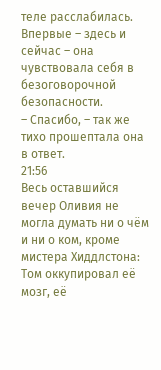теле расслабилась. Впервые – здесь и сейчас – она чувствовала себя в безоговорочной безопасности.
– Спасибо, – так же тихо прошептала она в ответ.
21:56
Весь оставшийся вечер Оливия не могла думать ни о чём и ни о ком, кроме мистера Хиддлстона: Том оккупировал её мозг, её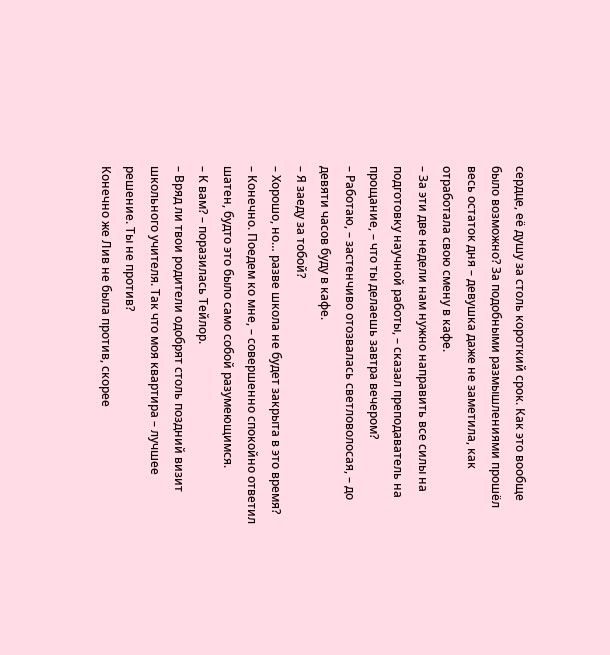сердце, её душу за столь короткий срок. Как это вообще было возможно? За подобными размышлениями прошёл весь остаток дня – девушка даже не заметила, как отработала свою смену в кафе.
– За эти две недели нам нужно направить все силы на подготовку научной работы, – сказал преподаватель на прощание, – что ты делаешь завтра вечером?
– Работаю, – застенчиво отозвалась светловолосая, – до девяти часов буду в кафе.
– Я заеду за тобой?
– Хорошо, но… разве школа не будет закрыта в это время?
– Конечно. Поедем ко мне, – совершенно спокойно ответил шатен, будто это было само собой разумеющимся.
– К вам? – поразилась Тейлор.
– Вряд ли твои родители одобрят столь поздний визит школьного учителя. Так что моя квартира – лучшее решение. Ты не против?
Конечно же Лив не была против, скорее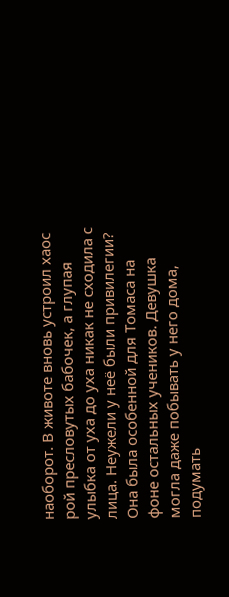наоборот. В животе вновь устроил хаос рой пресловутых бабочек, а глупая улыбка от уха до уха никак не сходила с лица. Неужели у неё были привилегии? Она была особенной для Томаса на фоне остальных учеников. Девушка могла даже побывать у него дома, подумать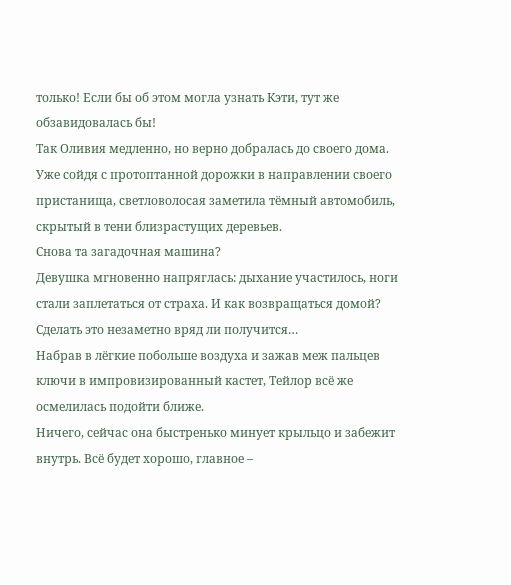только! Если бы об этом могла узнать Кэти, тут же обзавидовалась бы!
Так Оливия медленно, но верно добралась до своего дома. Уже сойдя с протоптанной дорожки в направлении своего пристанища, светловолосая заметила тёмный автомобиль, скрытый в тени близрастущих деревьев.
Снова та загадочная машина?
Девушка мгновенно напряглась: дыхание участилось, ноги стали заплетаться от страха. И как возвращаться домой? Сделать это незаметно вряд ли получится…
Набрав в лёгкие побольше воздуха и зажав меж пальцев ключи в импровизированный кастет, Тейлор всё же осмелилась подойти ближе.
Ничего, сейчас она быстренько минует крыльцо и забежит внутрь. Всё будет хорошо, главное –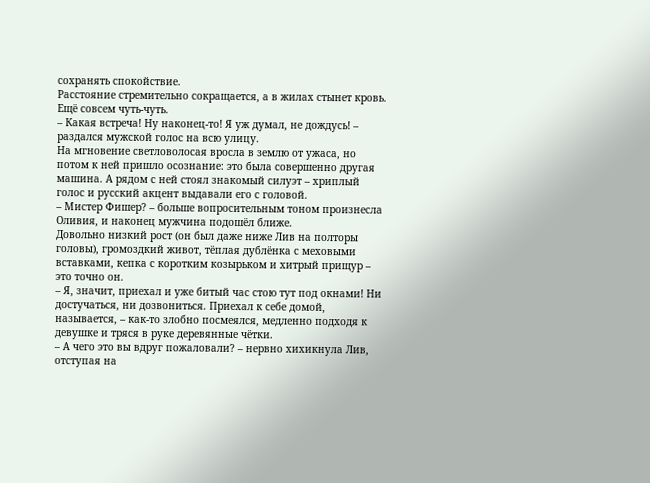сохранять спокойствие.
Расстояние стремительно сокращается, а в жилах стынет кровь. Ещё совсем чуть-чуть.
– Какая встреча! Ну наконец-то! Я уж думал, не дождусь! – раздался мужской голос на всю улицу.
На мгновение светловолосая вросла в землю от ужаса, но потом к ней пришло осознание: это была совершенно другая машина. А рядом с ней стоял знакомый силуэт – хриплый голос и русский акцент выдавали его с головой.
– Мистер Фишер? – больше вопросительным тоном произнесла Оливия, и наконец мужчина подошёл ближе.
Довольно низкий рост (он был даже ниже Лив на полторы головы), громоздкий живот, тёплая дублёнка с меховыми вставками, кепка с коротким козырьком и хитрый прищур – это точно он.
– Я, значит, приехал и уже битый час стою тут под окнами! Ни достучаться, ни дозвониться. Приехал к себе домой, называется, – как-то злобно посмеялся, медленно подходя к девушке и тряся в руке деревянные чётки.
– А чего это вы вдруг пожаловали? – нервно хихикнула Лив, отступая на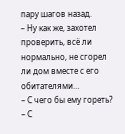пару шагов назад.
– Ну как же, захотел проверить, всё ли нормально, не сгорел ли дом вместе с его обитателями…
– С чего бы ему гореть?
– С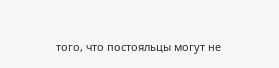того, что постояльцы могут не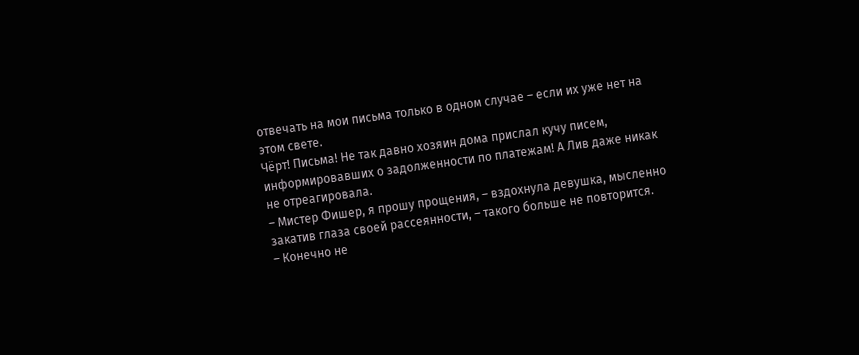отвечать на мои письма только в одном случае – если их уже нет на этом свете.
Чёрт! Письма! Не так давно хозяин дома прислал кучу писем, информировавших о задолженности по платежам! А Лив даже никак не отреагировала.
– Мистер Фишер, я прошу прощения, – вздохнула девушка, мысленно закатив глаза своей рассеянности, – такого больше не повторится.
– Конечно не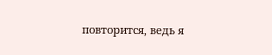повторится, ведь я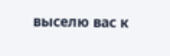выселю вас к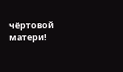чёртовой матери!